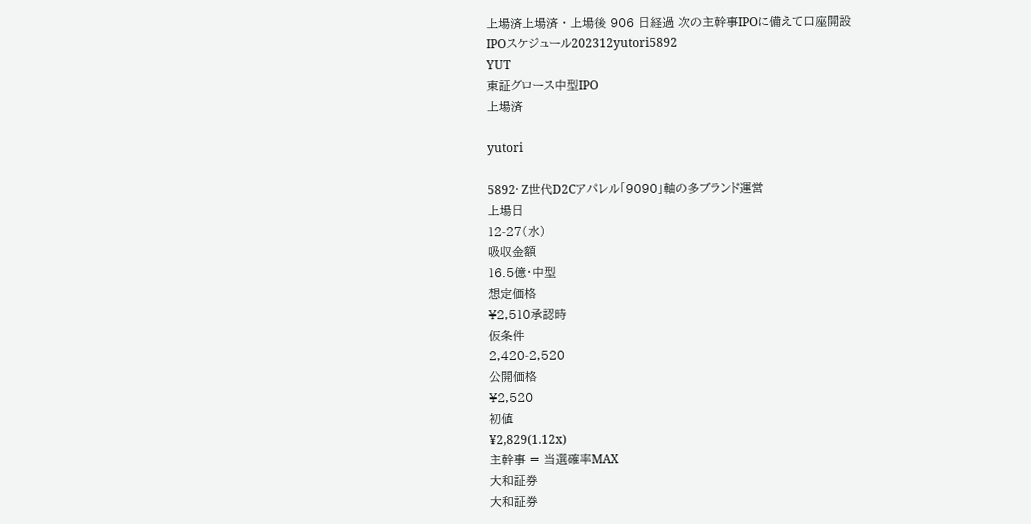上場済上場済 · 上場後 906 日経過 次の主幹事IPOに備えて口座開設
IPOスケジュール202312yutori5892
YUT
東証グロース中型IPO
上場済

yutori

5892· Z世代D2Cアパレル「9090」軸の多ブランド運営
上場日
12-27(水)
吸収金額
16.5億・中型
想定価格
¥2,510承認時
仮条件
2,420-2,520
公開価格
¥2,520
初値
¥2,829(1.12x)
主幹事 = 当選確率MAX
大和証券
大和証券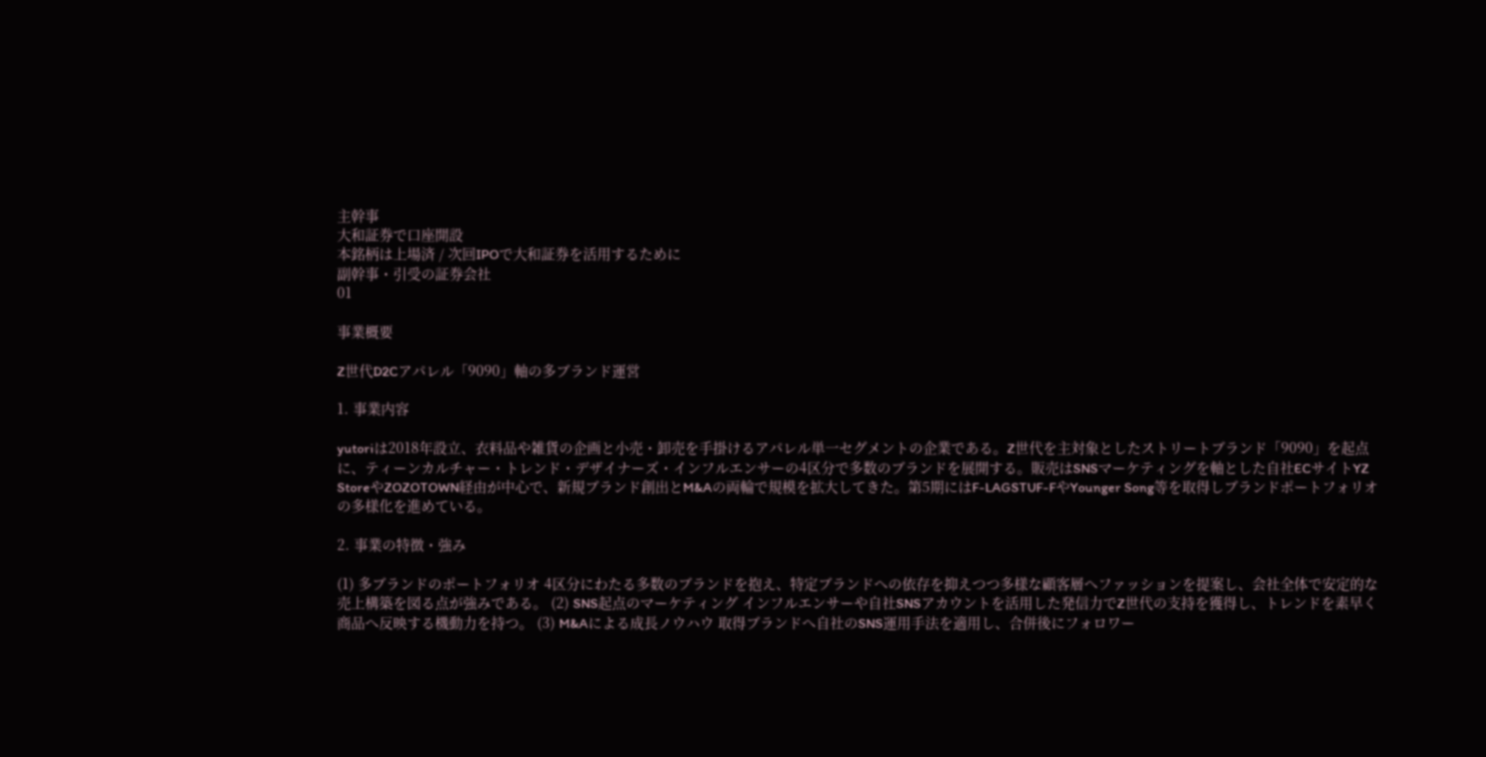主幹事
大和証券で口座開設
本銘柄は上場済 / 次回IPOで大和証券を活用するために
副幹事・引受の証券会社
01

事業概要

Z世代D2Cアパレル「9090」軸の多ブランド運営

1. 事業内容

yutoriは2018年設立、衣料品や雑貨の企画と小売・卸売を手掛けるアパレル単一セグメントの企業である。Z世代を主対象としたストリートブランド「9090」を起点に、ティーンカルチャー・トレンド・デザイナーズ・インフルエンサーの4区分で多数のブランドを展開する。販売はSNSマーケティングを軸とした自社ECサイトYZ StoreやZOZOTOWN経由が中心で、新規ブランド創出とM&Aの両輪で規模を拡大してきた。第5期にはF-LAGSTUF-FやYounger Song等を取得しブランドポートフォリオの多様化を進めている。

2. 事業の特徴・強み

(1) 多ブランドのポートフォリオ 4区分にわたる多数のブランドを抱え、特定ブランドへの依存を抑えつつ多様な顧客層へファッションを提案し、会社全体で安定的な売上構築を図る点が強みである。 (2) SNS起点のマーケティング インフルエンサーや自社SNSアカウントを活用した発信力でZ世代の支持を獲得し、トレンドを素早く商品へ反映する機動力を持つ。 (3) M&Aによる成長ノウハウ 取得ブランドへ自社のSNS運用手法を適用し、合併後にフォロワー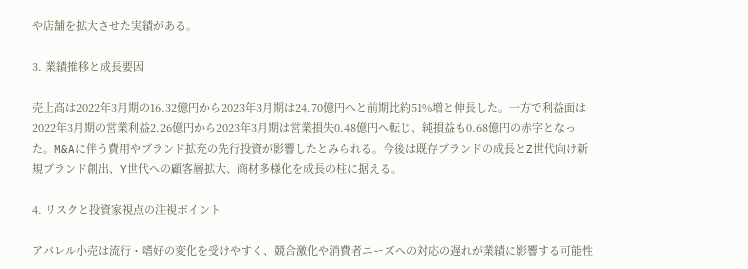や店舗を拡大させた実績がある。

3. 業績推移と成長要因

売上高は2022年3月期の16.32億円から2023年3月期は24.70億円へと前期比約51%増と伸長した。一方で利益面は2022年3月期の営業利益2.26億円から2023年3月期は営業損失0.48億円へ転じ、純損益も0.68億円の赤字となった。M&Aに伴う費用やブランド拡充の先行投資が影響したとみられる。今後は既存ブランドの成長とZ世代向け新規ブランド創出、Y世代への顧客層拡大、商材多様化を成長の柱に据える。

4. リスクと投資家視点の注視ポイント

アパレル小売は流行・嗜好の変化を受けやすく、競合激化や消費者ニーズへの対応の遅れが業績に影響する可能性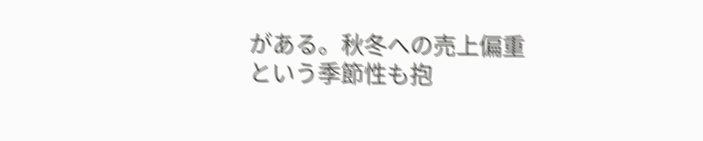がある。秋冬への売上偏重という季節性も抱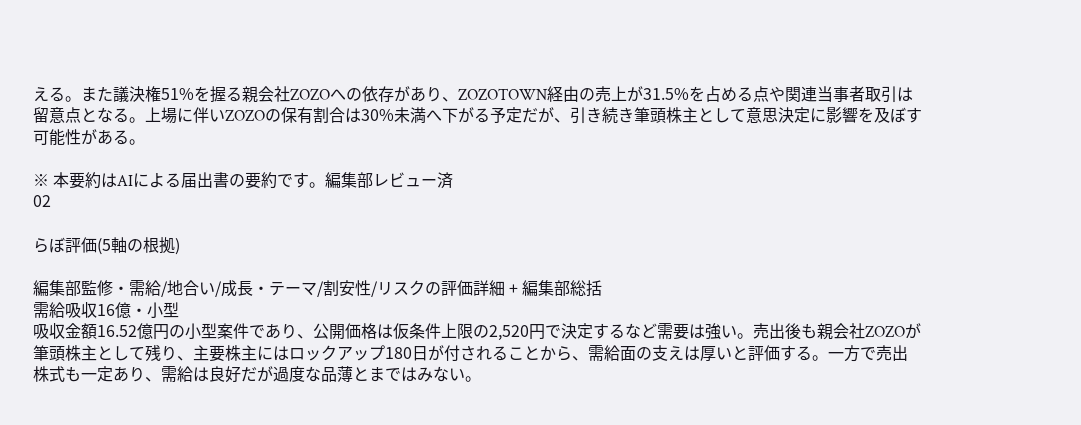える。また議決権51%を握る親会社ZOZOへの依存があり、ZOZOTOWN経由の売上が31.5%を占める点や関連当事者取引は留意点となる。上場に伴いZOZOの保有割合は30%未満へ下がる予定だが、引き続き筆頭株主として意思決定に影響を及ぼす可能性がある。

※ 本要約はAIによる届出書の要約です。編集部レビュー済
02

らぼ評価(5軸の根拠)

編集部監修・需給/地合い/成長・テーマ/割安性/リスクの評価詳細 + 編集部総括
需給吸収16億・小型
吸収金額16.52億円の小型案件であり、公開価格は仮条件上限の2,520円で決定するなど需要は強い。売出後も親会社ZOZOが筆頭株主として残り、主要株主にはロックアップ180日が付されることから、需給面の支えは厚いと評価する。一方で売出株式も一定あり、需給は良好だが過度な品薄とまではみない。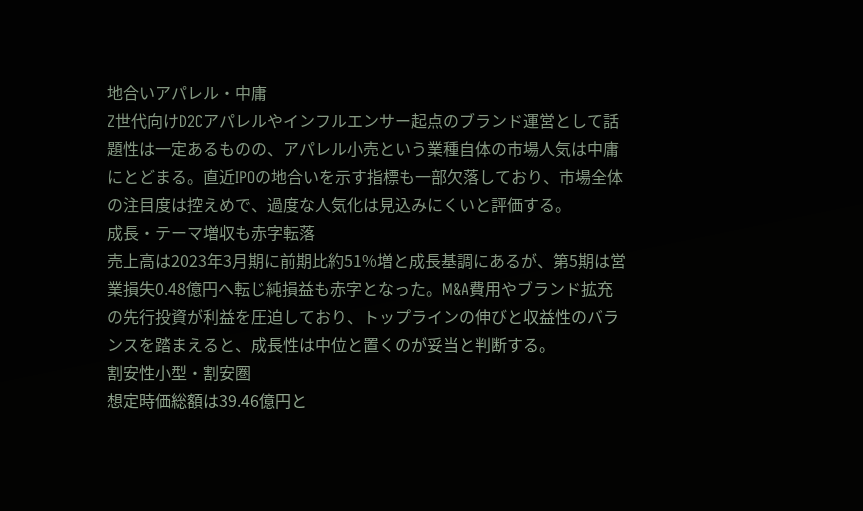地合いアパレル・中庸
Z世代向けD2Cアパレルやインフルエンサー起点のブランド運営として話題性は一定あるものの、アパレル小売という業種自体の市場人気は中庸にとどまる。直近IPOの地合いを示す指標も一部欠落しており、市場全体の注目度は控えめで、過度な人気化は見込みにくいと評価する。
成長・テーマ増収も赤字転落
売上高は2023年3月期に前期比約51%増と成長基調にあるが、第5期は営業損失0.48億円へ転じ純損益も赤字となった。M&A費用やブランド拡充の先行投資が利益を圧迫しており、トップラインの伸びと収益性のバランスを踏まえると、成長性は中位と置くのが妥当と判断する。
割安性小型・割安圏
想定時価総額は39.46億円と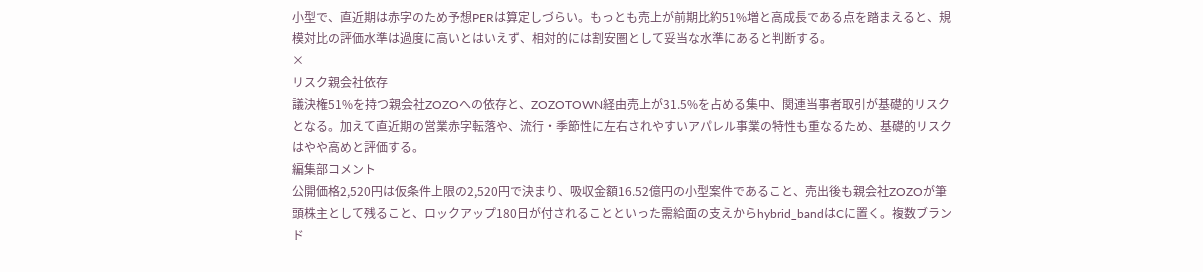小型で、直近期は赤字のため予想PERは算定しづらい。もっとも売上が前期比約51%増と高成長である点を踏まえると、規模対比の評価水準は過度に高いとはいえず、相対的には割安圏として妥当な水準にあると判断する。
×
リスク親会社依存
議決権51%を持つ親会社ZOZOへの依存と、ZOZOTOWN経由売上が31.5%を占める集中、関連当事者取引が基礎的リスクとなる。加えて直近期の営業赤字転落や、流行・季節性に左右されやすいアパレル事業の特性も重なるため、基礎的リスクはやや高めと評価する。
編集部コメント
公開価格2,520円は仮条件上限の2,520円で決まり、吸収金額16.52億円の小型案件であること、売出後も親会社ZOZOが筆頭株主として残ること、ロックアップ180日が付されることといった需給面の支えからhybrid_bandはCに置く。複数ブランド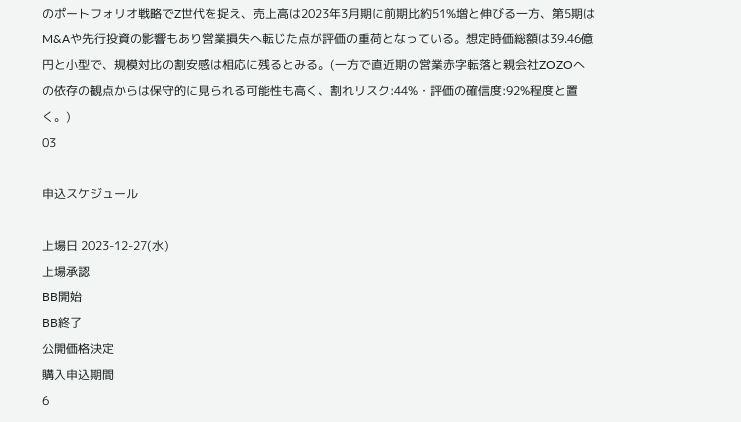のポートフォリオ戦略でZ世代を捉え、売上高は2023年3月期に前期比約51%増と伸びる一方、第5期はM&Aや先行投資の影響もあり営業損失へ転じた点が評価の重荷となっている。想定時価総額は39.46億円と小型で、規模対比の割安感は相応に残るとみる。(一方で直近期の営業赤字転落と親会社ZOZOへの依存の観点からは保守的に見られる可能性も高く、割れリスク:44%・評価の確信度:92%程度と置く。)
03

申込スケジュール

上場日 2023-12-27(水)
上場承認
BB開始
BB終了
公開価格決定
購入申込期間
6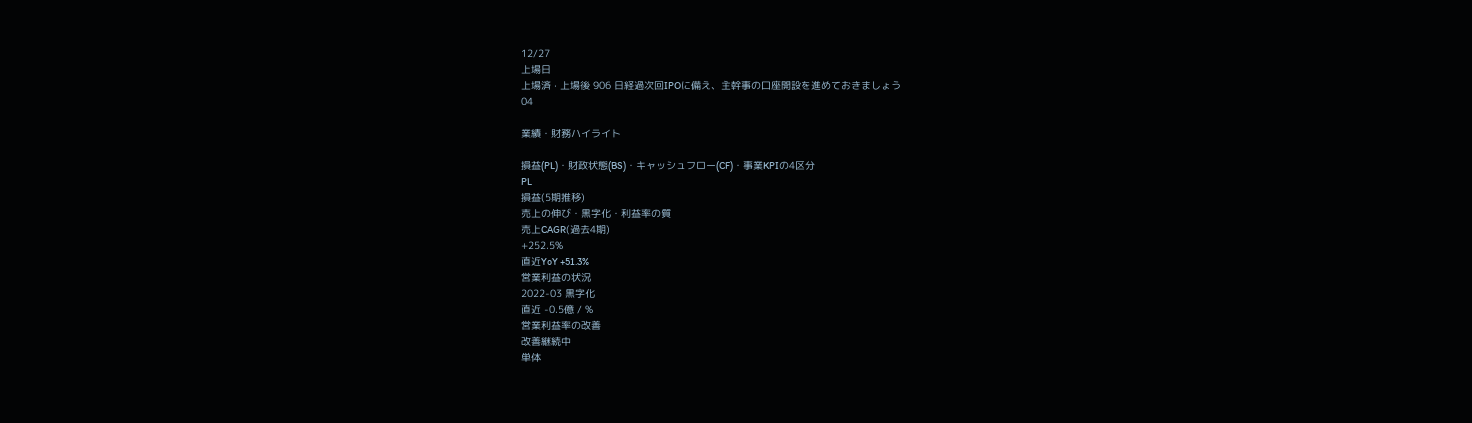12/27
上場日
上場済 · 上場後 906 日経過次回IPOに備え、主幹事の口座開設を進めておきましょう
04

業績・財務ハイライト

損益(PL)・財政状態(BS)・キャッシュフロー(CF)・事業KPIの4区分
PL
損益(5期推移)
売上の伸び・黒字化・利益率の質
売上CAGR(過去4期)
+252.5%
直近YoY +51.3%
営業利益の状況
2022-03 黒字化
直近 -0.5億 / %
営業利益率の改善
改善継続中
単体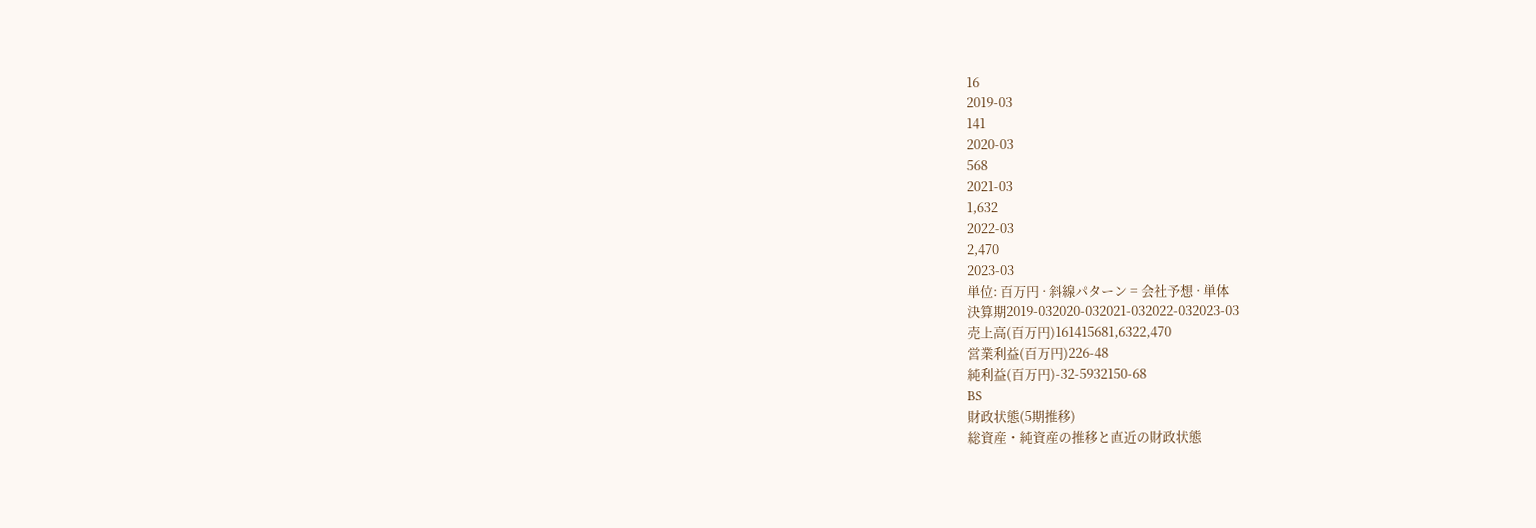16
2019-03
141
2020-03
568
2021-03
1,632
2022-03
2,470
2023-03
単位: 百万円 · 斜線パターン = 会社予想 · 単体
決算期2019-032020-032021-032022-032023-03
売上高(百万円)161415681,6322,470
営業利益(百万円)226-48
純利益(百万円)-32-5932150-68
BS
財政状態(5期推移)
総資産・純資産の推移と直近の財政状態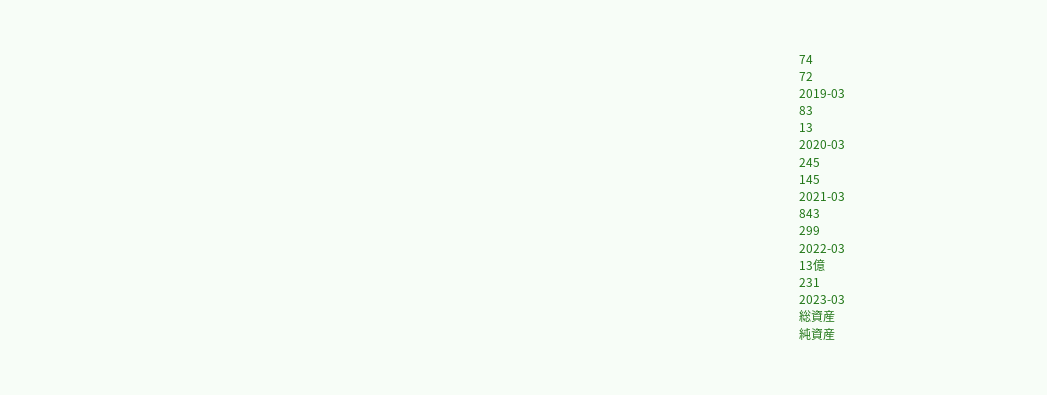74
72
2019-03
83
13
2020-03
245
145
2021-03
843
299
2022-03
13億
231
2023-03
総資産
純資産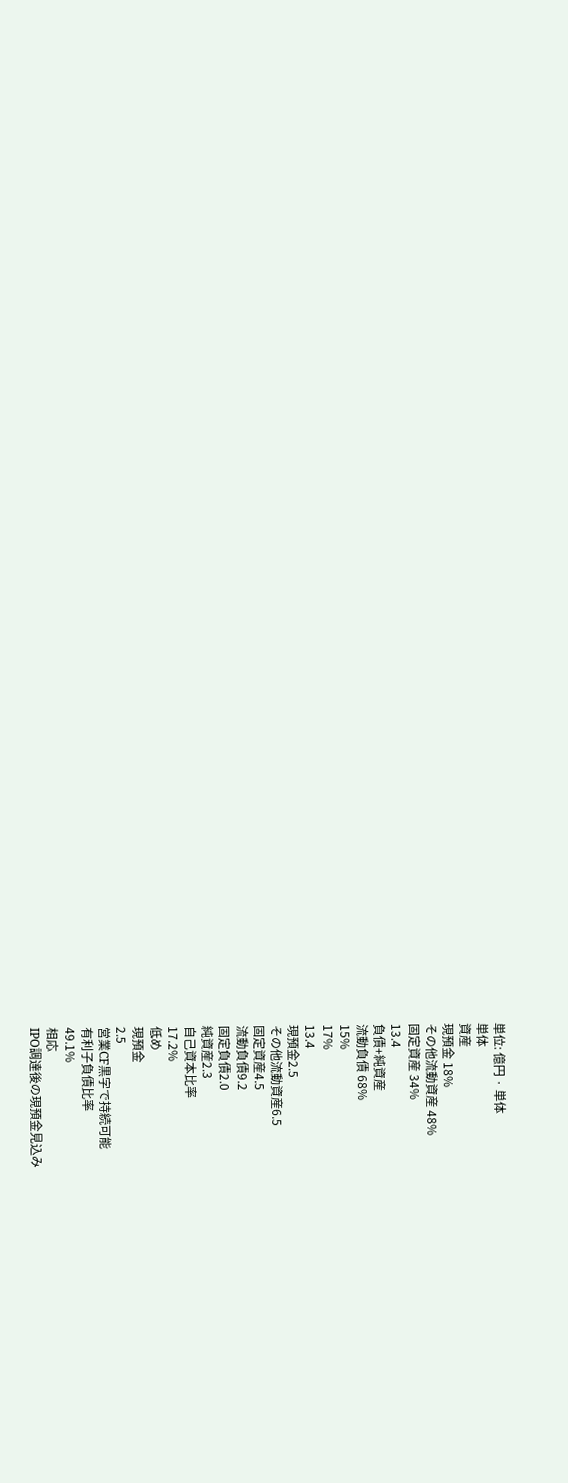単位: 億円 · 単体
単体
資産
現預金 18%
その他流動資産 48%
固定資産 34%
13.4
負債+純資産
流動負債 68%
15%
17%
13.4
現預金2.5
その他流動資産6.5
固定資産4.5
流動負債9.2
固定負債2.0
純資産2.3
自己資本比率
17.2%
低め
現預金
2.5
営業CF黒字で持続可能
有利子負債比率
49.1%
相応
IPO調達後の現預金見込み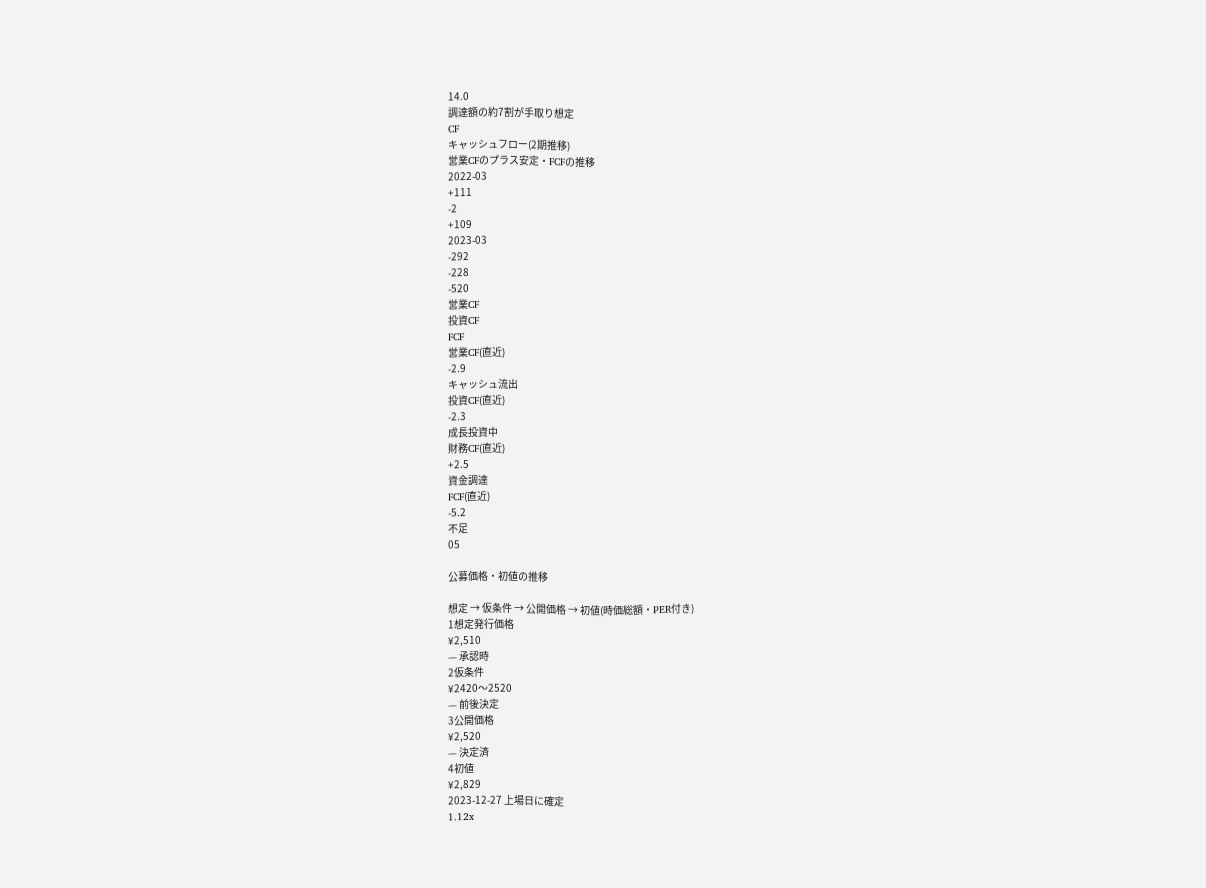14.0
調達額の約7割が手取り想定
CF
キャッシュフロー(2期推移)
営業CFのプラス安定・FCFの推移
2022-03
+111
-2
+109
2023-03
-292
-228
-520
営業CF
投資CF
FCF
営業CF(直近)
-2.9
キャッシュ流出
投資CF(直近)
-2.3
成長投資中
財務CF(直近)
+2.5
資金調達
FCF(直近)
-5.2
不足
05

公募価格・初値の推移

想定 → 仮条件 → 公開価格 → 初値(時価総額・PER付き)
1想定発行価格
¥2,510
— 承認時
2仮条件
¥2420〜2520
— 前後決定
3公開価格
¥2,520
— 決定済
4初値
¥2,829
2023-12-27 上場日に確定
1.12x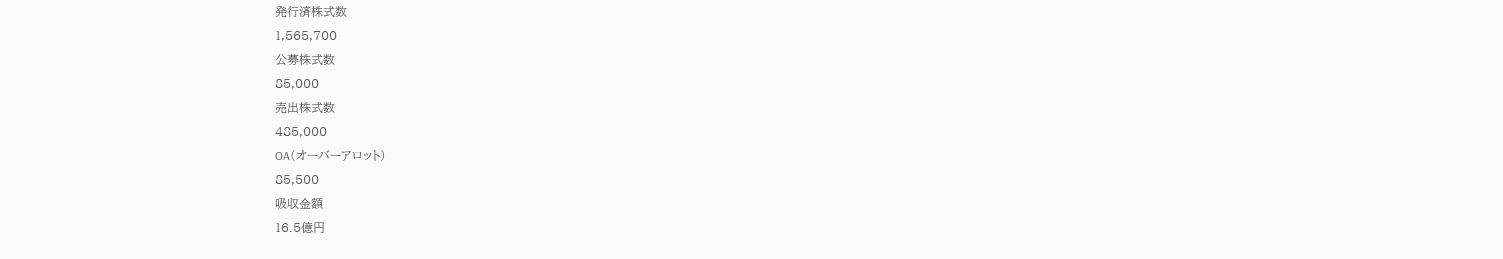発行済株式数
1,565,700
公募株式数
85,000
売出株式数
485,000
OA(オーバーアロット)
85,500
吸収金額
16.5億円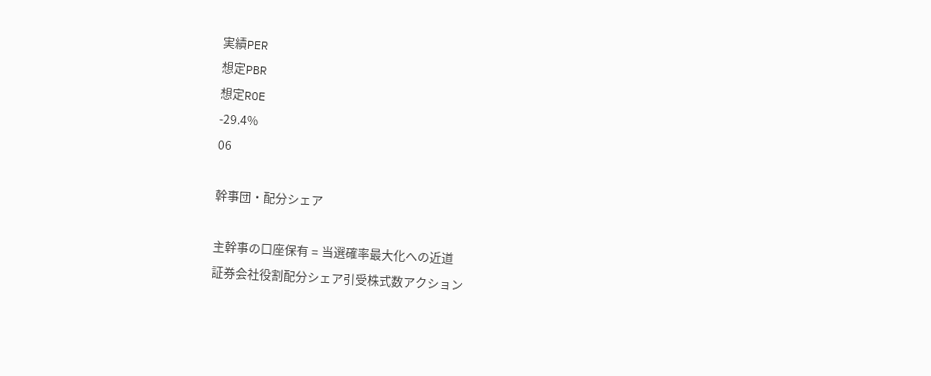実績PER
想定PBR
想定ROE
-29.4%
06

幹事団・配分シェア

主幹事の口座保有 = 当選確率最大化への近道
証券会社役割配分シェア引受株式数アクション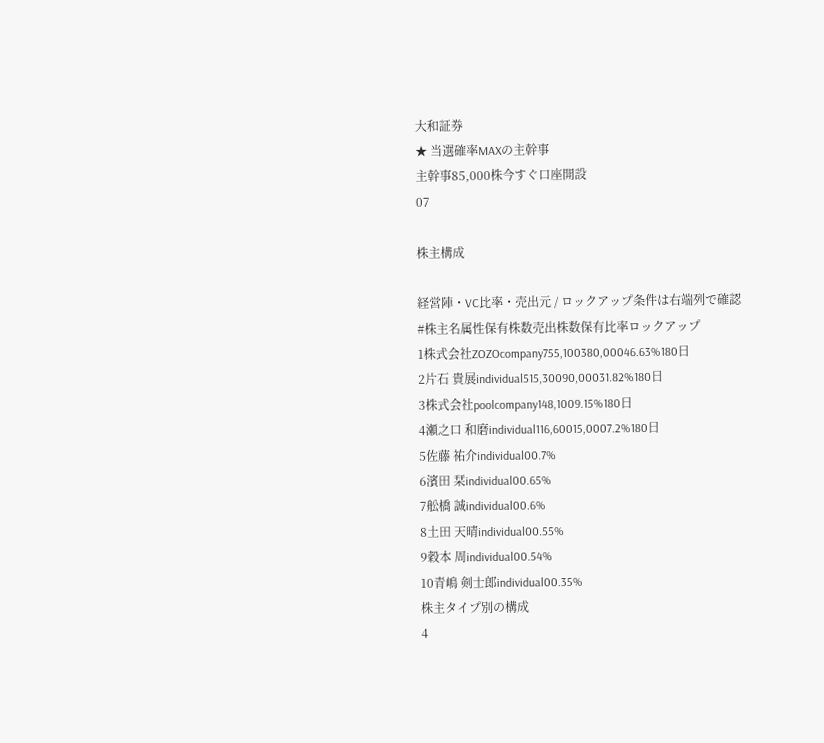大和証券
★ 当選確率MAXの主幹事
主幹事85,000株今すぐ口座開設
07

株主構成

経営陣・VC比率・売出元 / ロックアップ条件は右端列で確認
#株主名属性保有株数売出株数保有比率ロックアップ
1株式会社ZOZOcompany755,100380,00046.63%180日
2片石 貴展individual515,30090,00031.82%180日
3株式会社poolcompany148,1009.15%180日
4瀬之口 和磨individual116,60015,0007.2%180日
5佐藤 祐介individual00.7%
6濱田 栞individual00.65%
7舩橋 誠individual00.6%
8土田 天晴individual00.55%
9穀本 周individual00.54%
10青嶋 剣士郎individual00.35%
株主タイプ別の構成
4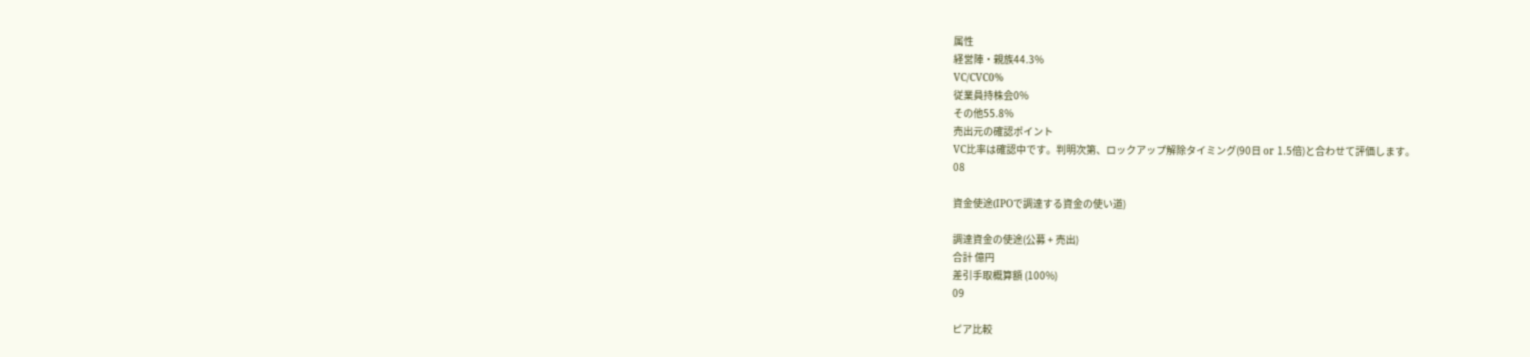属性
経営陣・親族44.3%
VC/CVC0%
従業員持株会0%
その他55.8%
売出元の確認ポイント
VC比率は確認中です。判明次第、ロックアップ解除タイミング(90日 or 1.5倍)と合わせて評価します。
08

資金使途(IPOで調達する資金の使い道)

調達資金の使途(公募 + 売出)
合計 億円
差引手取概算額 (100%)
09

ピア比較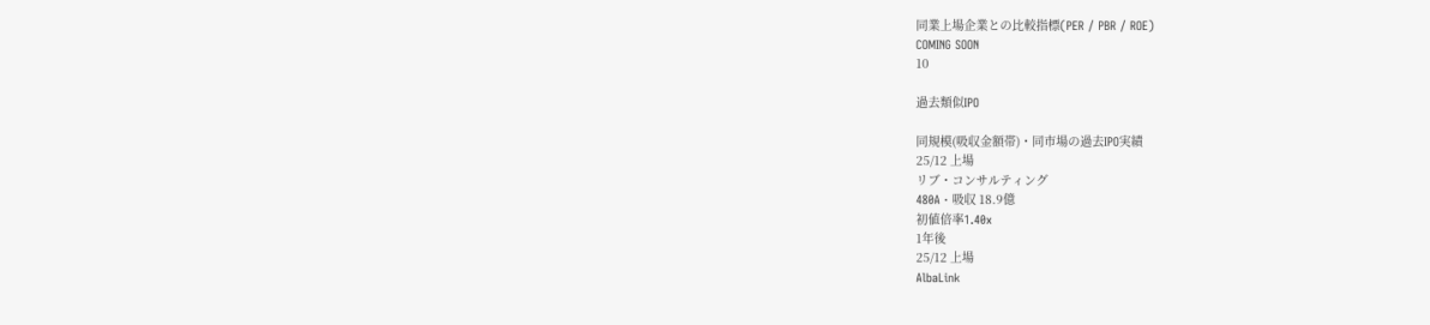同業上場企業との比較指標(PER / PBR / ROE)
COMING SOON
10

過去類似IPO

同規模(吸収金額帯)・同市場の過去IPO実績
25/12 上場
リブ・コンサルティング
480A · 吸収 18.9億
初値倍率1.40x
1年後
25/12 上場
AlbaLink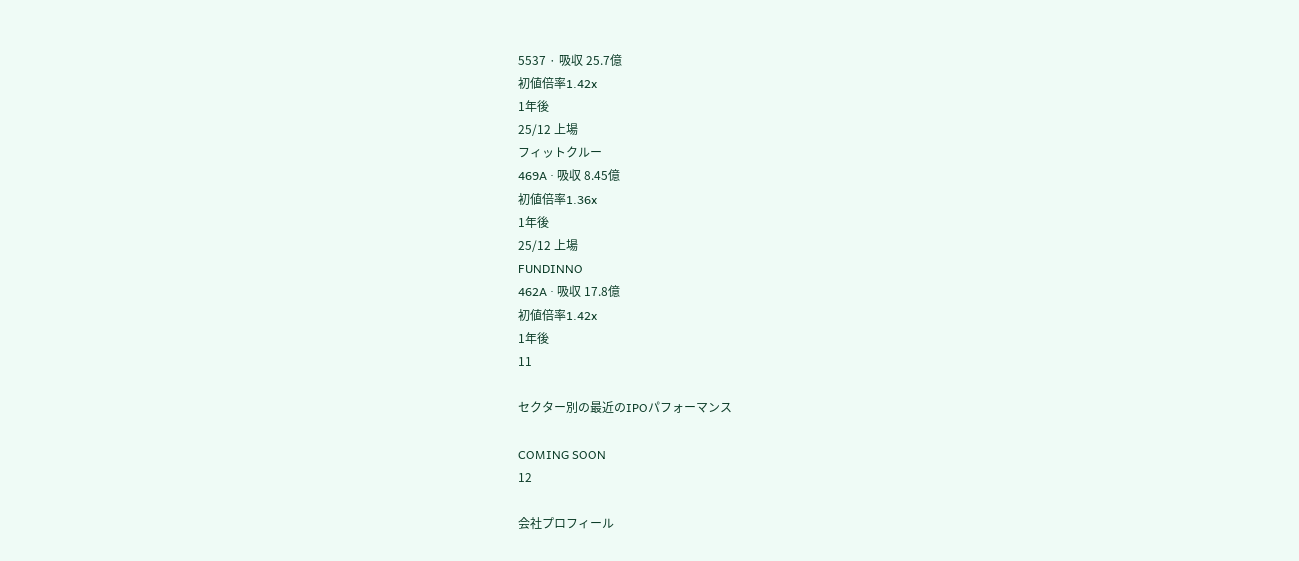5537 · 吸収 25.7億
初値倍率1.42x
1年後
25/12 上場
フィットクルー
469A · 吸収 8.45億
初値倍率1.36x
1年後
25/12 上場
FUNDINNO
462A · 吸収 17.8億
初値倍率1.42x
1年後
11

セクター別の最近のIPOパフォーマンス

COMING SOON
12

会社プロフィール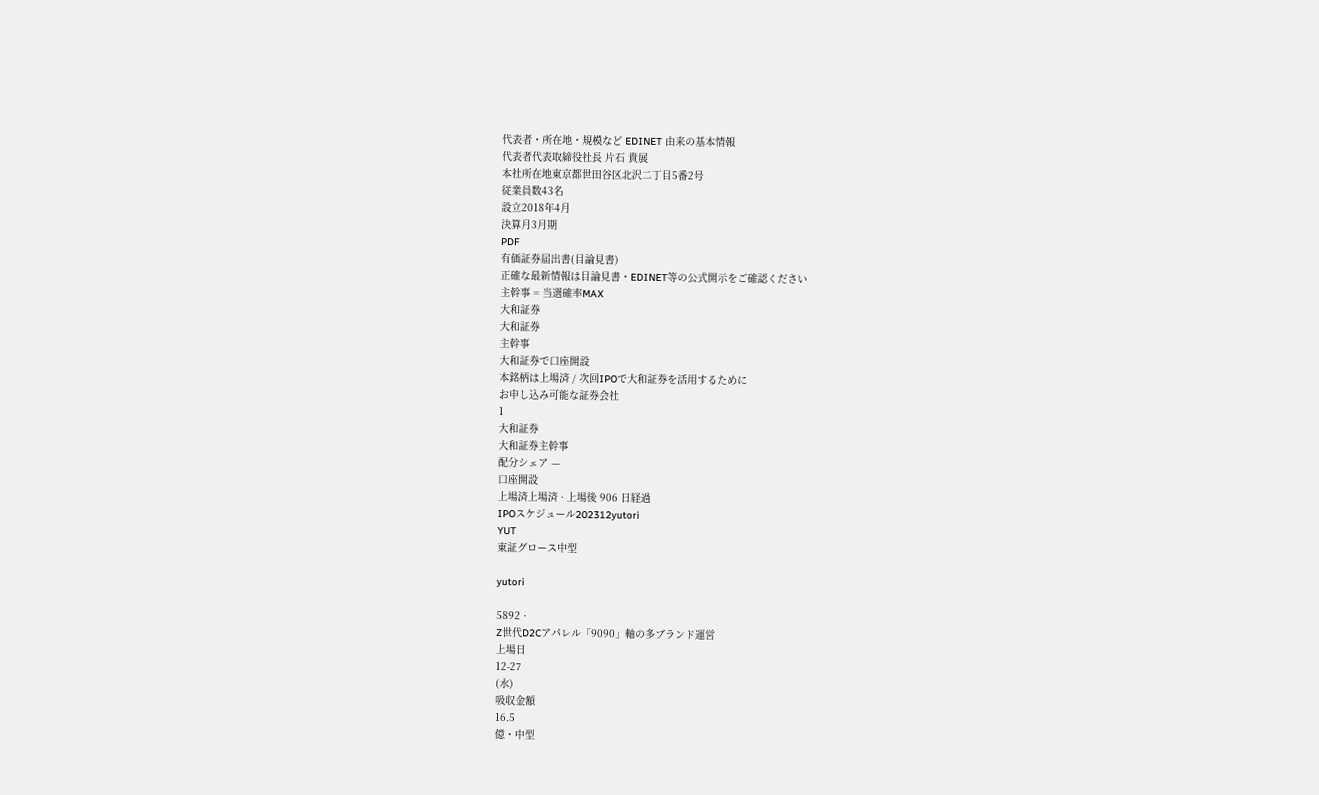代表者・所在地・規模など EDINET 由来の基本情報
代表者代表取締役社長 片石 貴展
本社所在地東京都世田谷区北沢二丁目5番2号
従業員数43名
設立2018年4月
決算月3月期
PDF
有価証券届出書(目論見書)
正確な最新情報は目論見書・EDINET等の公式開示をご確認ください
主幹事 = 当選確率MAX
大和証券
大和証券
主幹事
大和証券で口座開設
本銘柄は上場済 / 次回IPOで大和証券を活用するために
お申し込み可能な証券会社
1
大和証券
大和証券主幹事
配分シェア —
口座開設
上場済上場済 · 上場後 906 日経過
IPOスケジュール202312yutori
YUT
東証グロース中型

yutori

5892 ·
Z世代D2Cアパレル「9090」軸の多ブランド運営
上場日
12-27
(水)
吸収金額
16.5
億・中型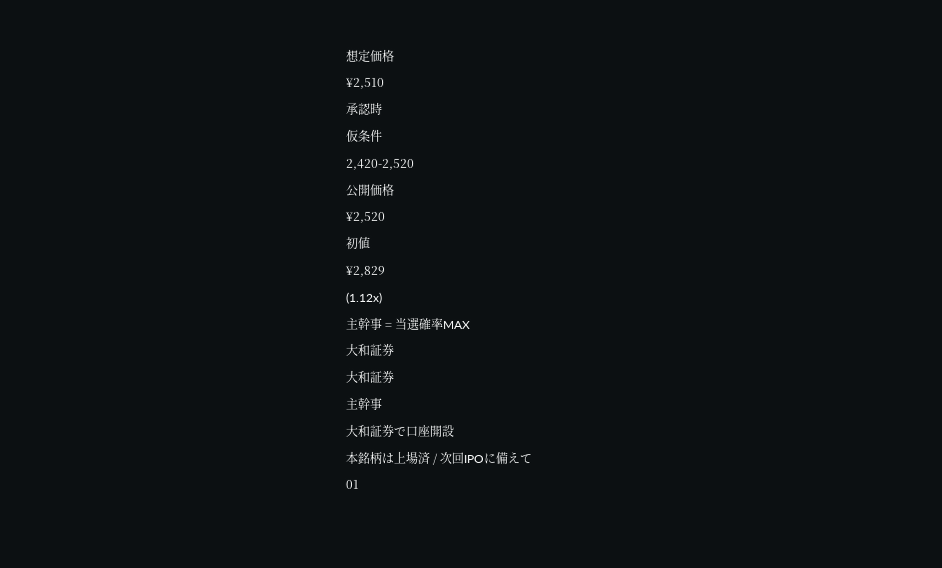想定価格
¥2,510
承認時
仮条件
2,420-2,520
公開価格
¥2,520
初値
¥2,829
(1.12x)
主幹事 = 当選確率MAX
大和証券
大和証券
主幹事
大和証券で口座開設
本銘柄は上場済 / 次回IPOに備えて
01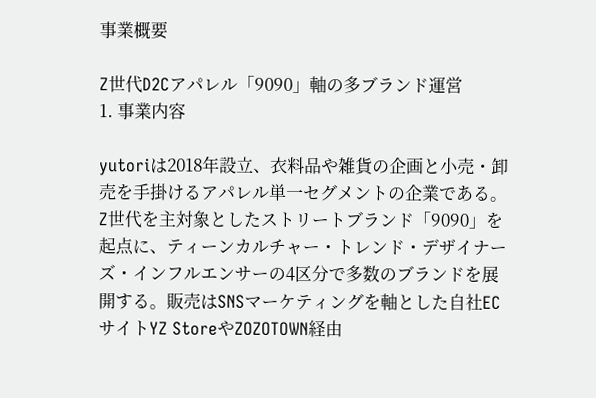事業概要

Z世代D2Cアパレル「9090」軸の多ブランド運営
1. 事業内容

yutoriは2018年設立、衣料品や雑貨の企画と小売・卸売を手掛けるアパレル単一セグメントの企業である。Z世代を主対象としたストリートブランド「9090」を起点に、ティーンカルチャー・トレンド・デザイナーズ・インフルエンサーの4区分で多数のブランドを展開する。販売はSNSマーケティングを軸とした自社ECサイトYZ StoreやZOZOTOWN経由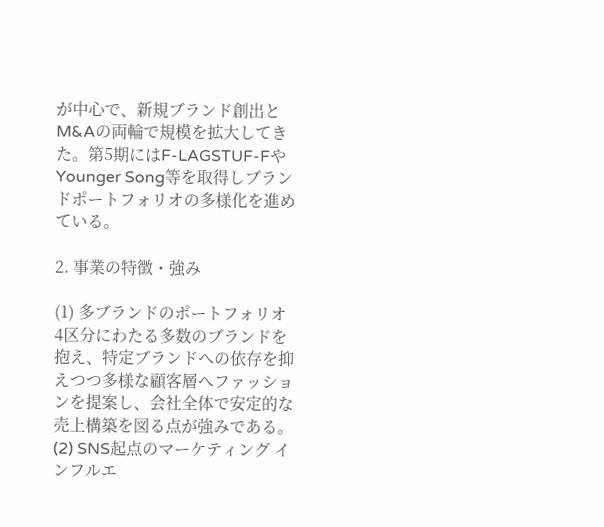が中心で、新規ブランド創出とM&Aの両輪で規模を拡大してきた。第5期にはF-LAGSTUF-FやYounger Song等を取得しブランドポートフォリオの多様化を進めている。

2. 事業の特徴・強み

(1) 多ブランドのポートフォリオ 4区分にわたる多数のブランドを抱え、特定ブランドへの依存を抑えつつ多様な顧客層へファッションを提案し、会社全体で安定的な売上構築を図る点が強みである。 (2) SNS起点のマーケティング インフルエ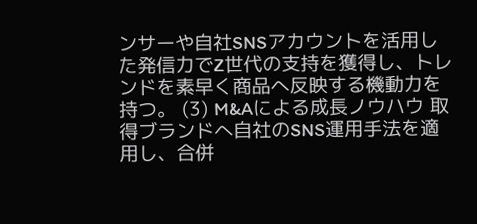ンサーや自社SNSアカウントを活用した発信力でZ世代の支持を獲得し、トレンドを素早く商品へ反映する機動力を持つ。 (3) M&Aによる成長ノウハウ 取得ブランドへ自社のSNS運用手法を適用し、合併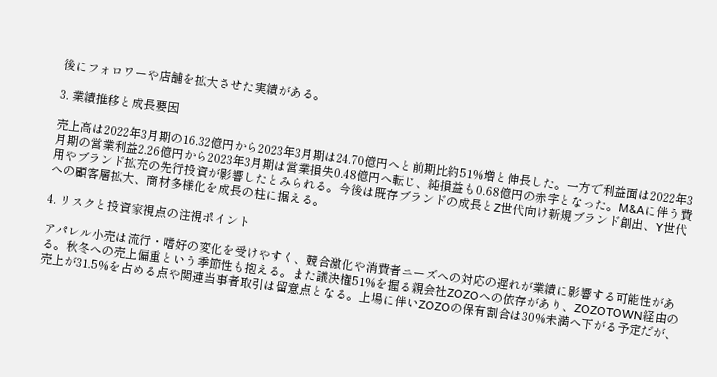後にフォロワーや店舗を拡大させた実績がある。

3. 業績推移と成長要因

売上高は2022年3月期の16.32億円から2023年3月期は24.70億円へと前期比約51%増と伸長した。一方で利益面は2022年3月期の営業利益2.26億円から2023年3月期は営業損失0.48億円へ転じ、純損益も0.68億円の赤字となった。M&Aに伴う費用やブランド拡充の先行投資が影響したとみられる。今後は既存ブランドの成長とZ世代向け新規ブランド創出、Y世代への顧客層拡大、商材多様化を成長の柱に据える。

4. リスクと投資家視点の注視ポイント

アパレル小売は流行・嗜好の変化を受けやすく、競合激化や消費者ニーズへの対応の遅れが業績に影響する可能性がある。秋冬への売上偏重という季節性も抱える。また議決権51%を握る親会社ZOZOへの依存があり、ZOZOTOWN経由の売上が31.5%を占める点や関連当事者取引は留意点となる。上場に伴いZOZOの保有割合は30%未満へ下がる予定だが、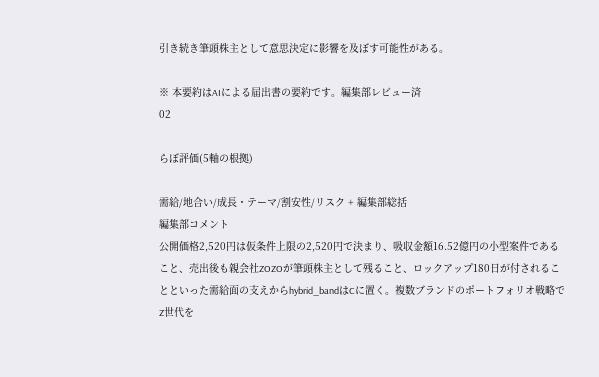引き続き筆頭株主として意思決定に影響を及ぼす可能性がある。

※ 本要約はAIによる届出書の要約です。編集部レビュー済
02

らぼ評価(5軸の根拠)

需給/地合い/成長・テーマ/割安性/リスク + 編集部総括
編集部コメント
公開価格2,520円は仮条件上限の2,520円で決まり、吸収金額16.52億円の小型案件であること、売出後も親会社ZOZOが筆頭株主として残ること、ロックアップ180日が付されることといった需給面の支えからhybrid_bandはCに置く。複数ブランドのポートフォリオ戦略でZ世代を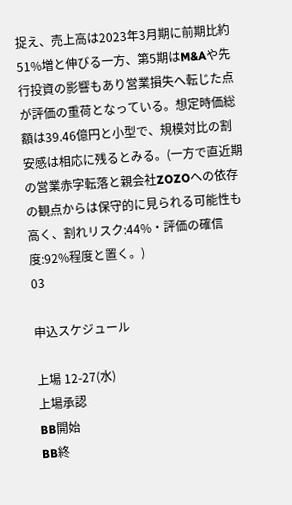捉え、売上高は2023年3月期に前期比約51%増と伸びる一方、第5期はM&Aや先行投資の影響もあり営業損失へ転じた点が評価の重荷となっている。想定時価総額は39.46億円と小型で、規模対比の割安感は相応に残るとみる。(一方で直近期の営業赤字転落と親会社ZOZOへの依存の観点からは保守的に見られる可能性も高く、割れリスク:44%・評価の確信度:92%程度と置く。)
03

申込スケジュール

上場 12-27(水)
上場承認
BB開始
BB終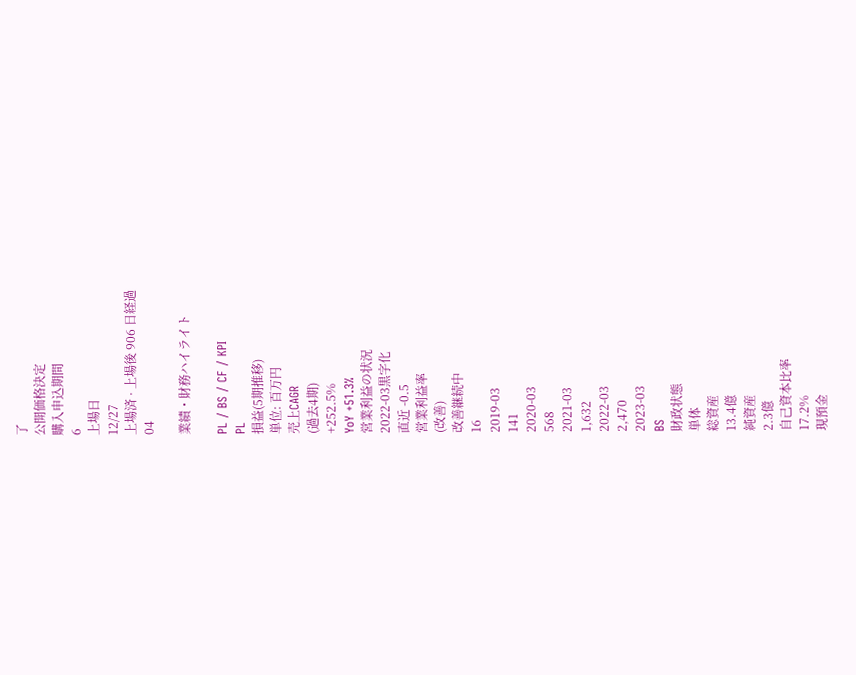了
公開価格決定
購入申込期間
6
上場日
12/27
上場済 · 上場後 906 日経過
04

業績・財務ハイライト

PL / BS / CF / KPI
PL
損益(5期推移)
単位: 百万円
売上CAGR
(過去4期)
+252.5%
YoY +51.3%
営業利益の状況
2022-03黒字化
直近 -0.5
営業利益率
(改善)
改善継続中
16
2019-03
141
2020-03
568
2021-03
1,632
2022-03
2,470
2023-03
BS
財政状態
単体
総資産
13.4億
純資産
2.3億
自己資本比率
17.2%
現預金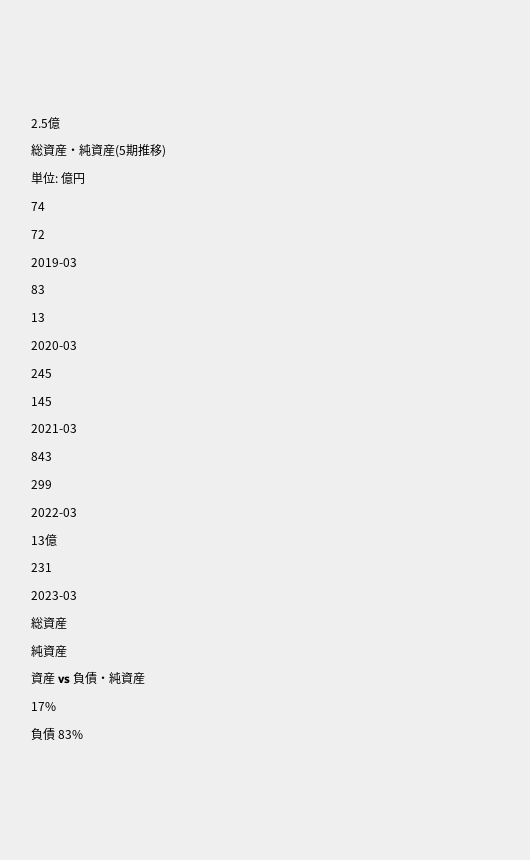2.5億
総資産・純資産(5期推移)
単位: 億円
74
72
2019-03
83
13
2020-03
245
145
2021-03
843
299
2022-03
13億
231
2023-03
総資産
純資産
資産 vs 負債・純資産
17%
負債 83%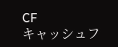CF
キャッシュフ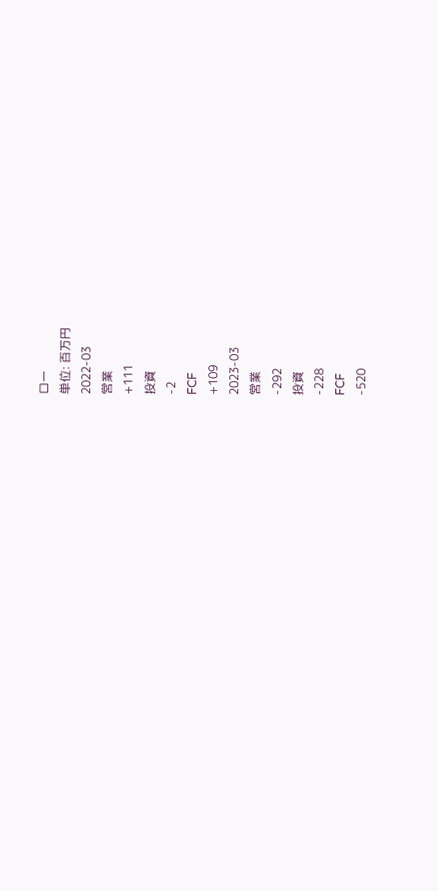ロー
単位: 百万円
2022-03
営業
+111
投資
-2
FCF
+109
2023-03
営業
-292
投資
-228
FCF
-520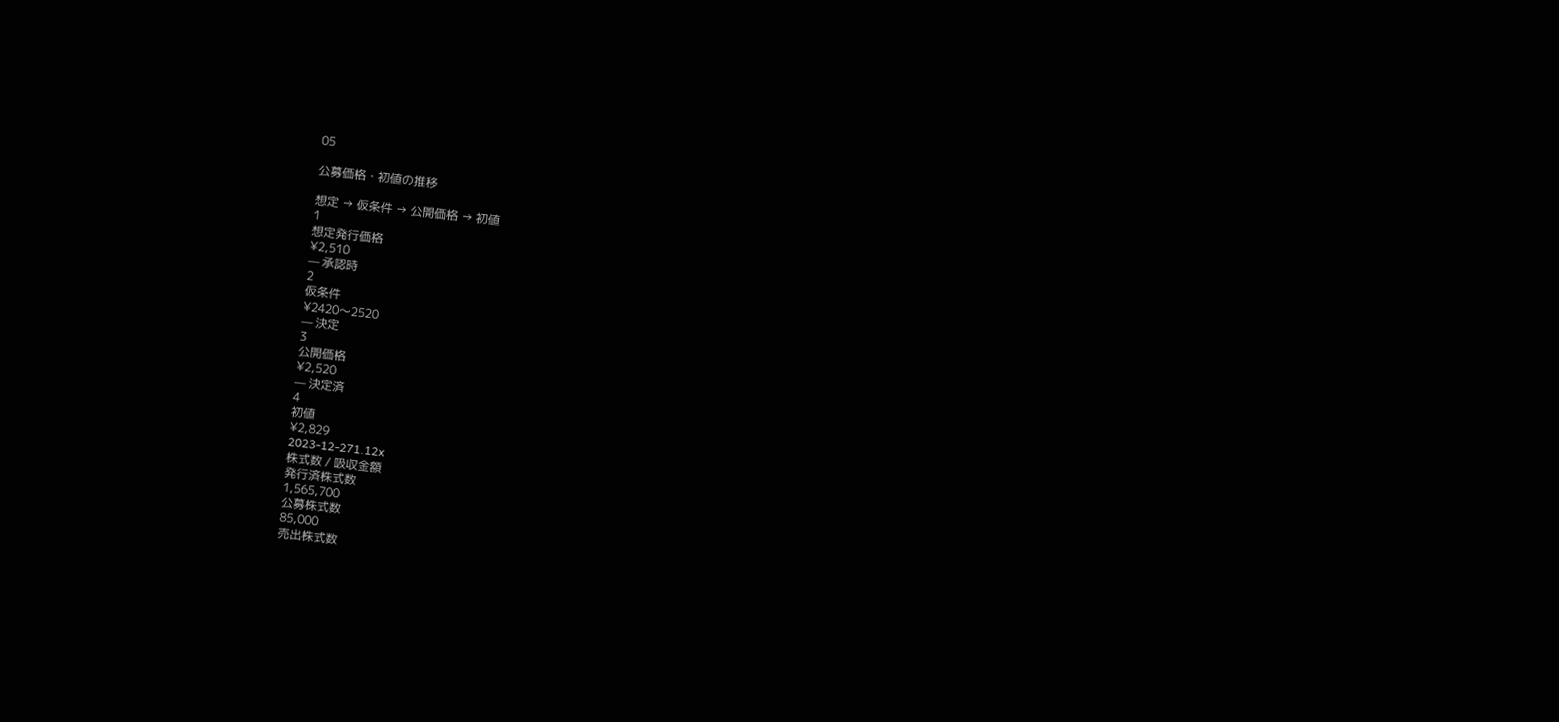05

公募価格・初値の推移

想定 → 仮条件 → 公開価格 → 初値
1
想定発行価格
¥2,510
— 承認時
2
仮条件
¥2420〜2520
— 決定
3
公開価格
¥2,520
— 決定済
4
初値
¥2,829
2023-12-271.12x
株式数 / 吸収金額
発行済株式数
1,565,700
公募株式数
85,000
売出株式数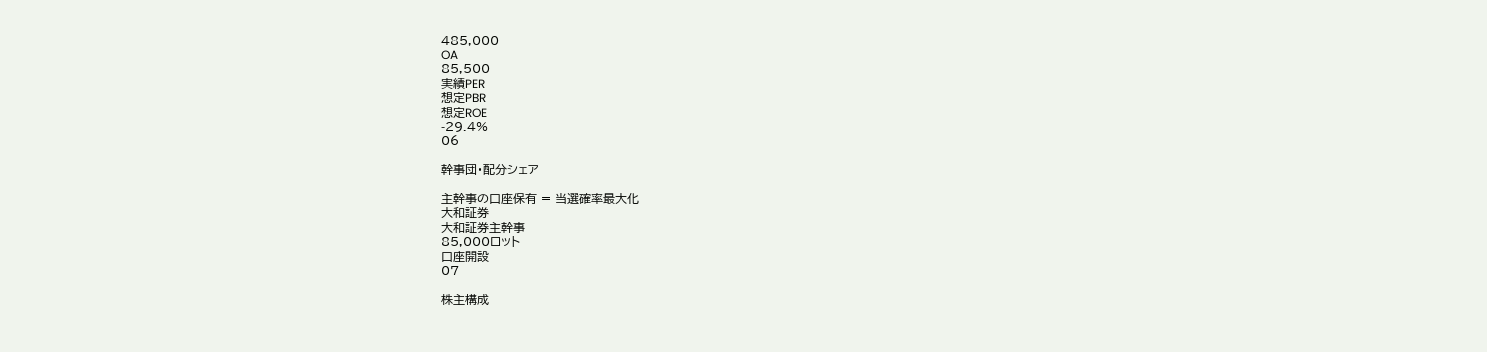485,000
OA
85,500
実績PER
想定PBR
想定ROE
-29.4%
06

幹事団・配分シェア

主幹事の口座保有 = 当選確率最大化
大和証券
大和証券主幹事
85,000ロット
口座開設
07

株主構成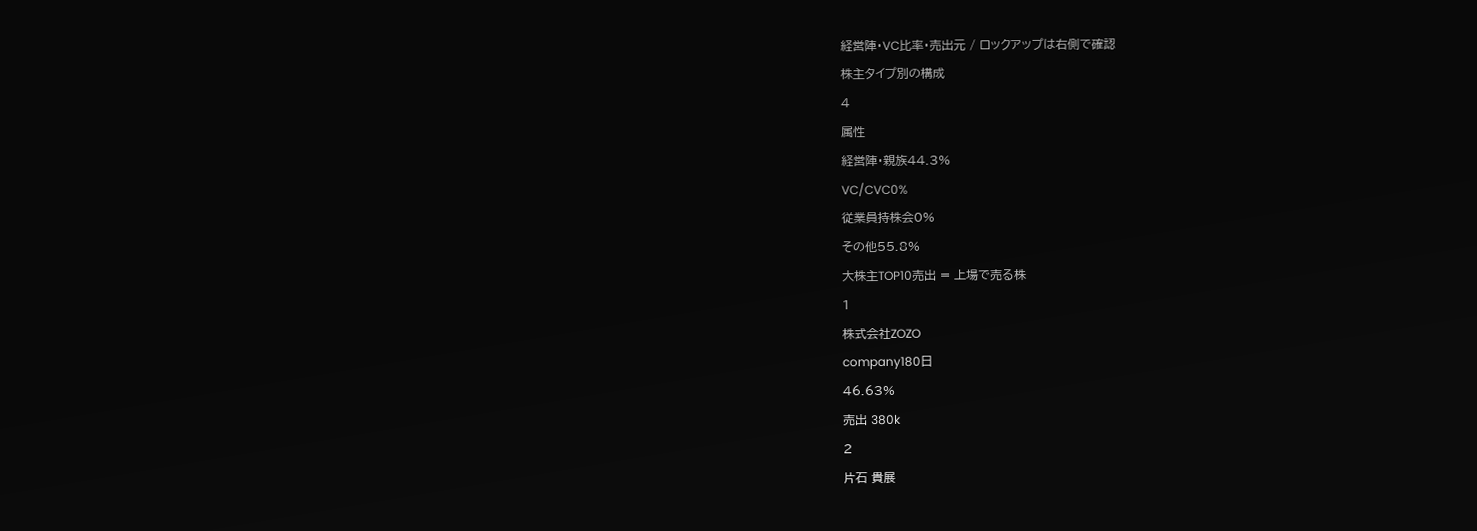経営陣・VC比率・売出元 / ロックアップは右側で確認
株主タイプ別の構成
4
属性
経営陣・親族44.3%
VC/CVC0%
従業員持株会0%
その他55.8%
大株主TOP10売出 = 上場で売る株
1
株式会社ZOZO
company180日
46.63%
売出 380k
2
片石 貴展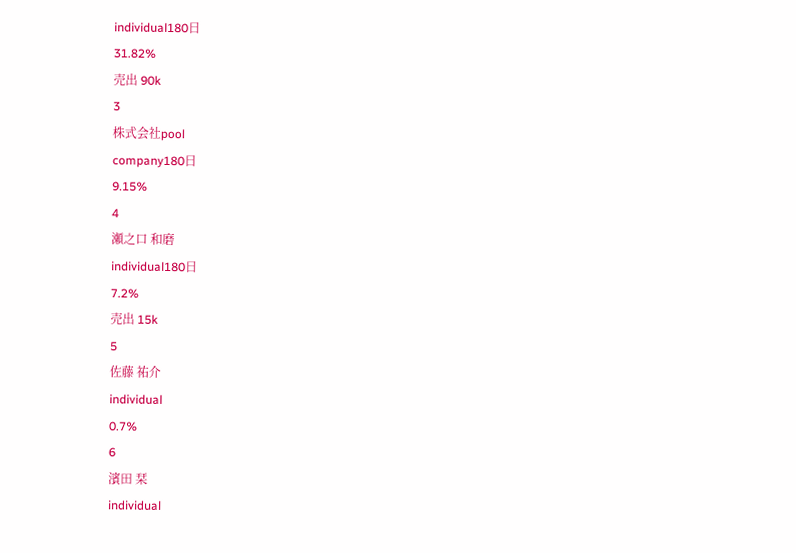individual180日
31.82%
売出 90k
3
株式会社pool
company180日
9.15%
4
瀬之口 和磨
individual180日
7.2%
売出 15k
5
佐藤 祐介
individual
0.7%
6
濱田 栞
individual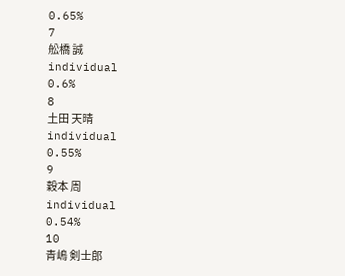0.65%
7
舩橋 誠
individual
0.6%
8
土田 天晴
individual
0.55%
9
穀本 周
individual
0.54%
10
青嶋 剣士郎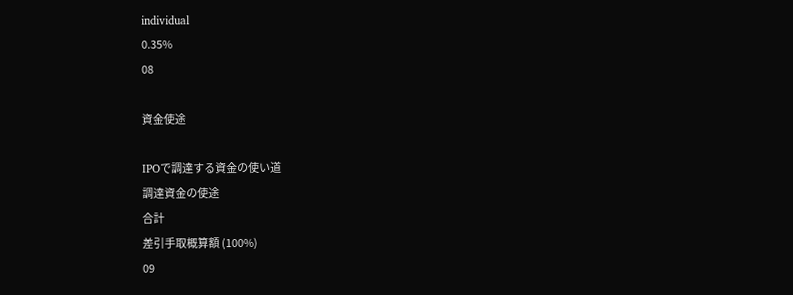individual
0.35%
08

資金使途

IPOで調達する資金の使い道
調達資金の使途
合計
差引手取概算額 (100%)
09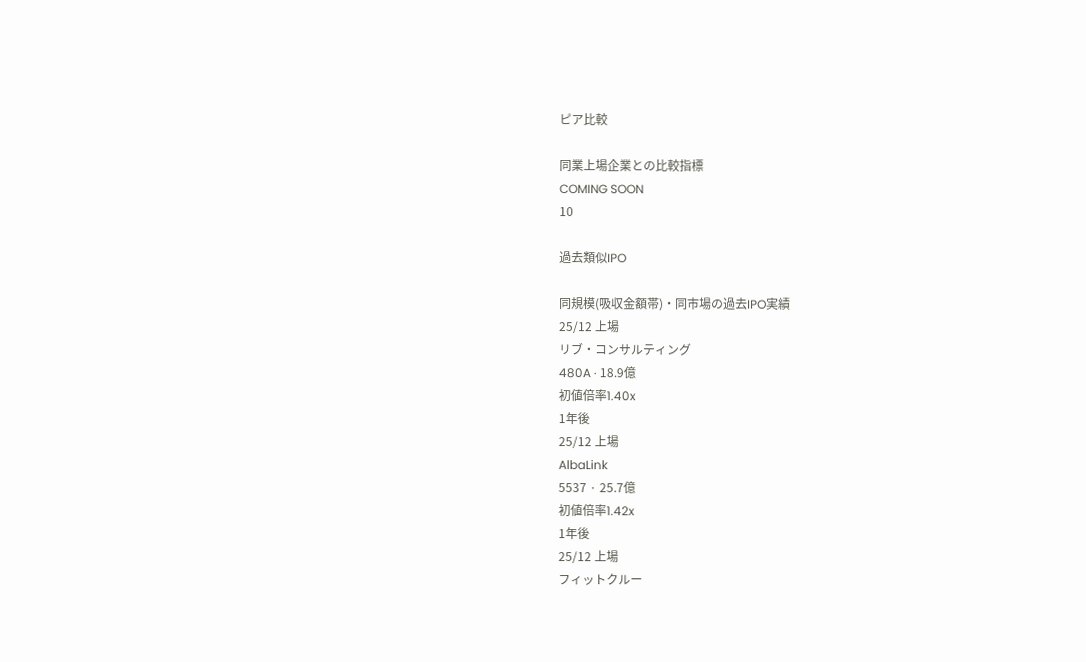ピア比較

同業上場企業との比較指標
COMING SOON
10

過去類似IPO

同規模(吸収金額帯)・同市場の過去IPO実績
25/12 上場
リブ・コンサルティング
480A · 18.9億
初値倍率1.40x
1年後
25/12 上場
AlbaLink
5537 · 25.7億
初値倍率1.42x
1年後
25/12 上場
フィットクルー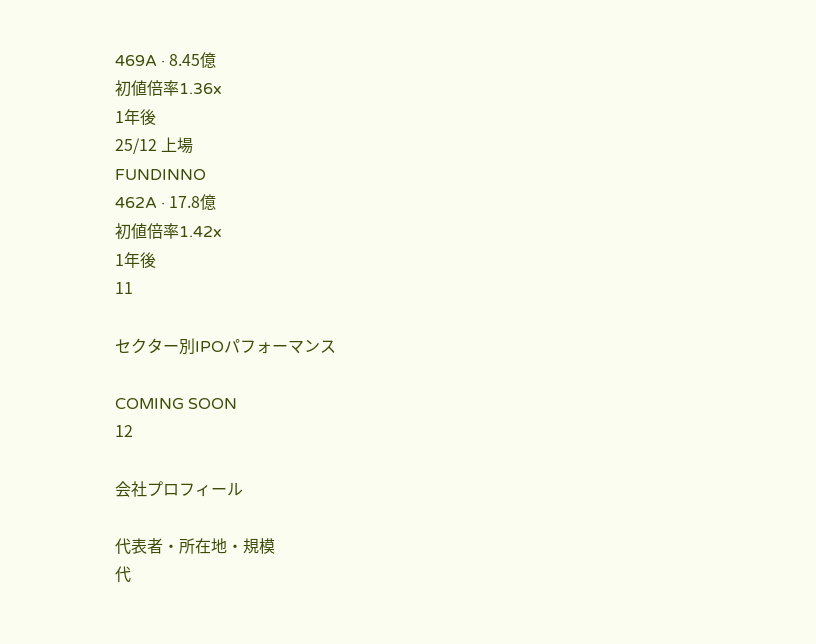469A · 8.45億
初値倍率1.36x
1年後
25/12 上場
FUNDINNO
462A · 17.8億
初値倍率1.42x
1年後
11

セクター別IPOパフォーマンス

COMING SOON
12

会社プロフィール

代表者・所在地・規模
代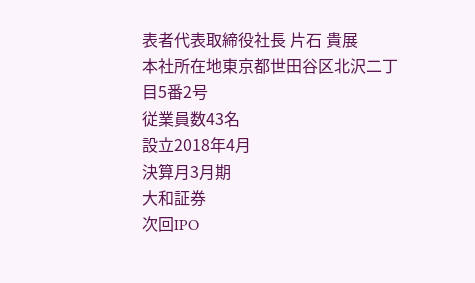表者代表取締役社長 片石 貴展
本社所在地東京都世田谷区北沢二丁目5番2号
従業員数43名
設立2018年4月
決算月3月期
大和証券
次回IPO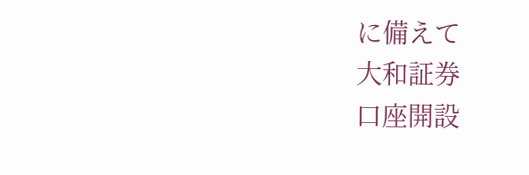に備えて
大和証券
口座開設